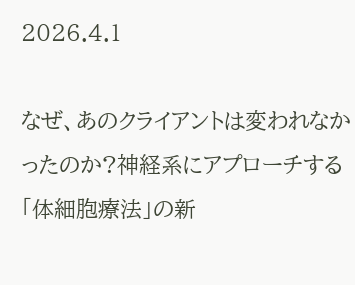2026.4.1

なぜ、あのクライアントは変われなかったのか?神経系にアプローチする「体細胞療法」の新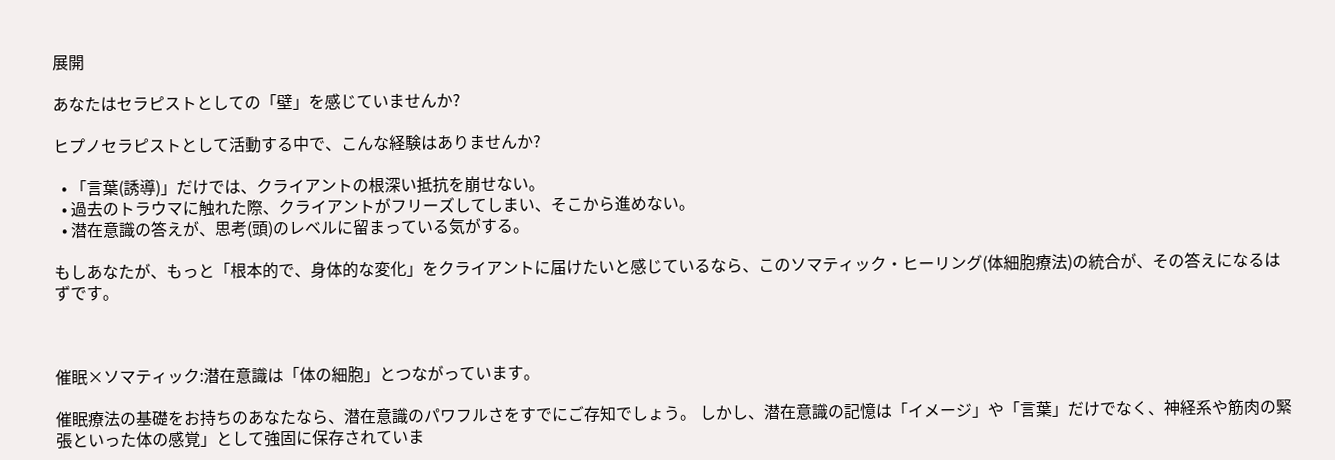展開

あなたはセラピストとしての「壁」を感じていませんか?

ヒプノセラピストとして活動する中で、こんな経験はありませんか?

  • 「言葉(誘導)」だけでは、クライアントの根深い抵抗を崩せない。
  • 過去のトラウマに触れた際、クライアントがフリーズしてしまい、そこから進めない。
  • 潜在意識の答えが、思考(頭)のレベルに留まっている気がする。

もしあなたが、もっと「根本的で、身体的な変化」をクライアントに届けたいと感じているなら、このソマティック・ヒーリング(体細胞療法)の統合が、その答えになるはずです。



催眠×ソマティック:潜在意識は「体の細胞」とつながっています。

催眠療法の基礎をお持ちのあなたなら、潜在意識のパワフルさをすでにご存知でしょう。 しかし、潜在意識の記憶は「イメージ」や「言葉」だけでなく、神経系や筋肉の緊張といった体の感覚」として強固に保存されていま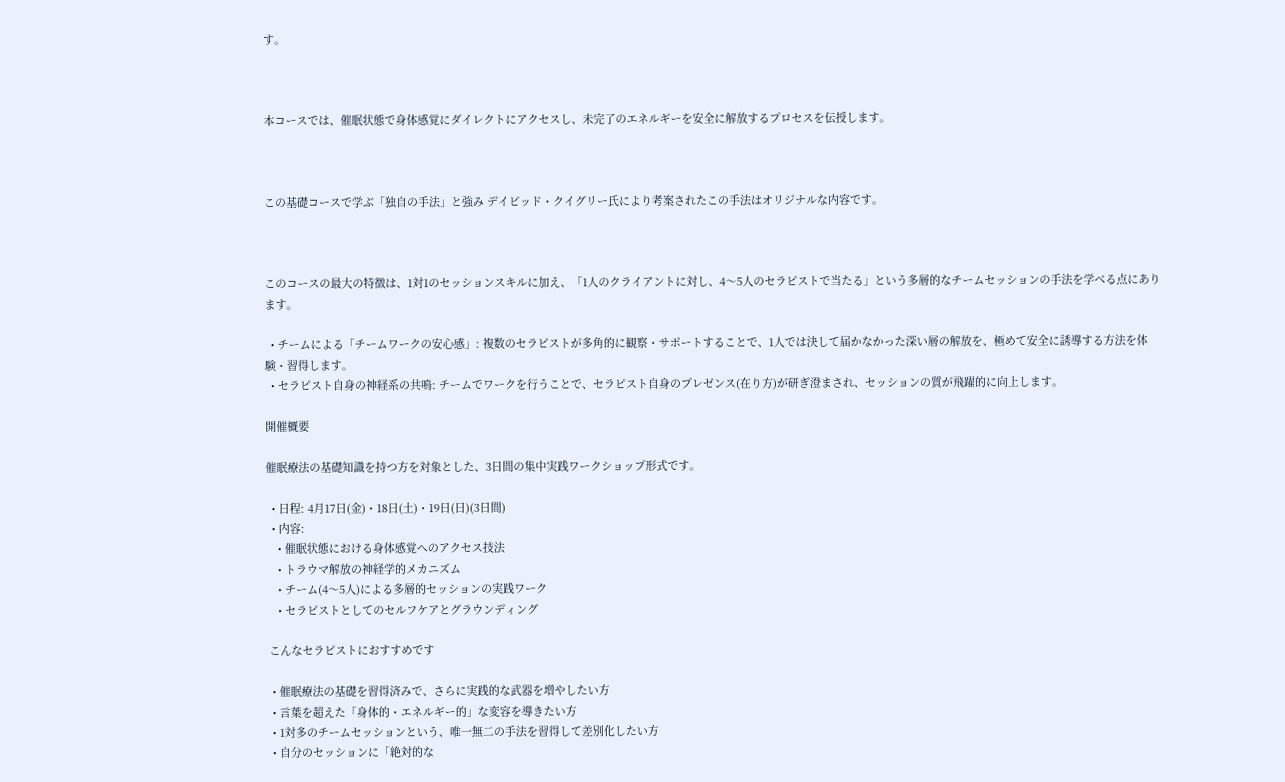す。



本コースでは、催眠状態で身体感覚にダイレクトにアクセスし、未完了のエネルギーを安全に解放するプロセスを伝授します。



この基礎コースで学ぶ「独自の手法」と強み デイビッド・クイグリー氏により考案されたこの手法はオリジナルな内容です。



このコースの最大の特徴は、1対1のセッションスキルに加え、「1人のクライアントに対し、4〜5人のセラピストで当たる」という多層的なチームセッションの手法を学べる点にあります。

  • チームによる「チームワークの安心感」: 複数のセラピストが多角的に観察・サポートすることで、1人では決して届かなかった深い層の解放を、極めて安全に誘導する方法を体験・習得します。
  • セラピスト自身の神経系の共鳴: チームでワークを行うことで、セラピスト自身のプレゼンス(在り方)が研ぎ澄まされ、セッションの質が飛躍的に向上します。

開催概要

催眠療法の基礎知識を持つ方を対象とした、3日間の集中実践ワークショップ形式です。

  • 日程: 4月17日(金)・18日(土)・19日(日)(3日間)
  • 内容:
    • 催眠状態における身体感覚へのアクセス技法
    • トラウマ解放の神経学的メカニズム
    • チーム(4〜5人)による多層的セッションの実践ワーク
    • セラピストとしてのセルフケアとグラウンディング

 こんなセラピストにおすすめです

  • 催眠療法の基礎を習得済みで、さらに実践的な武器を増やしたい方
  • 言葉を超えた「身体的・エネルギー的」な変容を導きたい方
  • 1対多のチームセッションという、唯一無二の手法を習得して差別化したい方
  • 自分のセッションに「絶対的な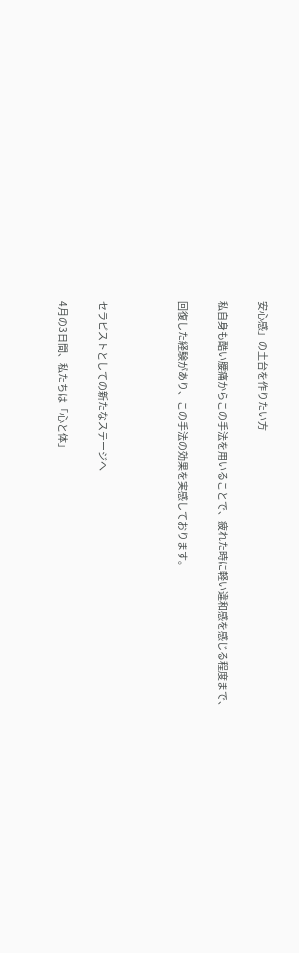安心感」の土台を作りたい方

私自身も酷い腰痛からこの手法を用いることで、疲れた時に軽い違和感を感じる程度まで、

回復した経験があり、この手法の効果を実感しております。



セラピストとしての新たなステージへ

4月の3日間、私たちは「心と体」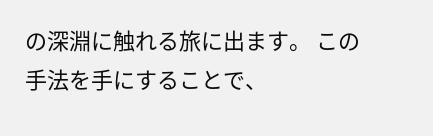の深淵に触れる旅に出ます。 この手法を手にすることで、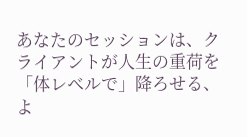あなたのセッションは、クライアントが人生の重荷を「体レベルで」降ろせる、よ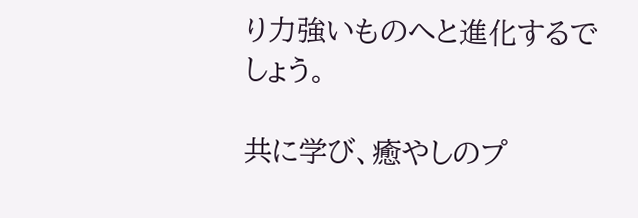り力強いものへと進化するでしょう。

共に学び、癒やしのプ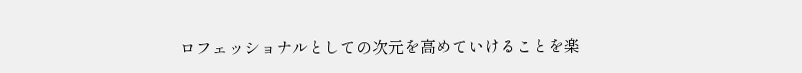ロフェッショナルとしての次元を高めていけることを楽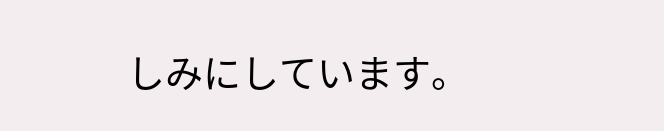しみにしています。